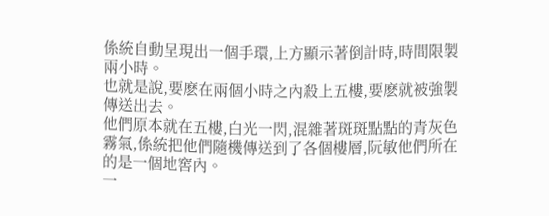係統自動呈現出一個手環,上方顯示著倒計時,時間限製兩小時。
也就是說,要麽在兩個小時之內殺上五樓,要麽就被強製傳送出去。
他們原本就在五樓,白光一閃,混雜著斑斑點點的青灰色霧氣,係統把他們隨機傳送到了各個樓層,阮敏他們所在的是一個地窖內。
一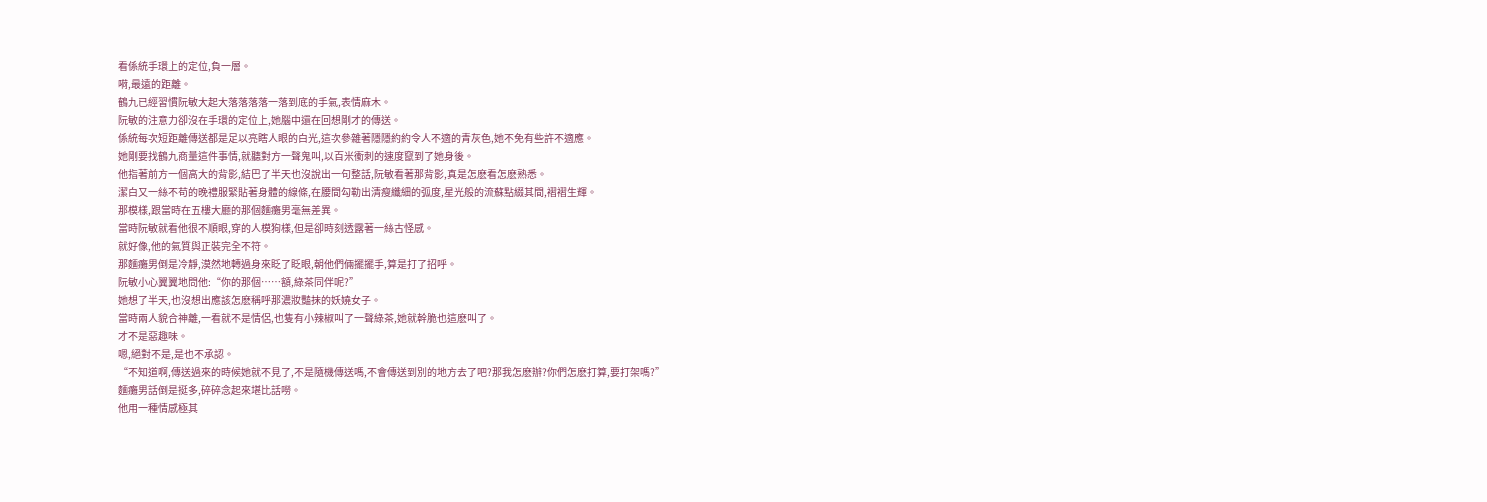看係統手環上的定位,負一層。
嗬,最遠的距離。
鶴九已經習慣阮敏大起大落落落落一落到底的手氣,表情麻木。
阮敏的注意力卻沒在手環的定位上,她腦中還在回想剛才的傳送。
係統每次短距離傳送都是足以亮瞎人眼的白光,這次參雜著隱隱約約令人不適的青灰色,她不免有些許不適應。
她剛要找鶴九商量這件事情,就聽對方一聲鬼叫,以百米衝刺的速度竄到了她身後。
他指著前方一個高大的背影,結巴了半天也沒說出一句整話,阮敏看著那背影,真是怎麽看怎麽熟悉。
潔白又一絲不苟的晚禮服緊貼著身體的線條,在腰間勾勒出清瘦纖細的弧度,星光般的流蘇點綴其間,褶褶生輝。
那模樣,跟當時在五樓大廳的那個麵癱男毫無差異。
當時阮敏就看他很不順眼,穿的人模狗樣,但是卻時刻透露著一絲古怪感。
就好像,他的氣質與正裝完全不符。
那麵癱男倒是冷靜,漠然地轉過身來眨了眨眼,朝他們倆擺擺手,算是打了招呼。
阮敏小心翼翼地問他:“你的那個……額,綠茶同伴呢?”
她想了半天,也沒想出應該怎麽稱呼那濃妝豔抹的妖嬈女子。
當時兩人貌合神離,一看就不是情侶,也隻有小辣椒叫了一聲綠茶,她就幹脆也這麽叫了。
才不是惡趣味。
嗯,絕對不是,是也不承認。
“不知道啊,傳送過來的時候她就不見了,不是隨機傳送嗎,不會傳送到別的地方去了吧?那我怎麽辦?你們怎麽打算,要打架嗎?”
麵癱男話倒是挺多,碎碎念起來堪比話嘮。
他用一種情感極其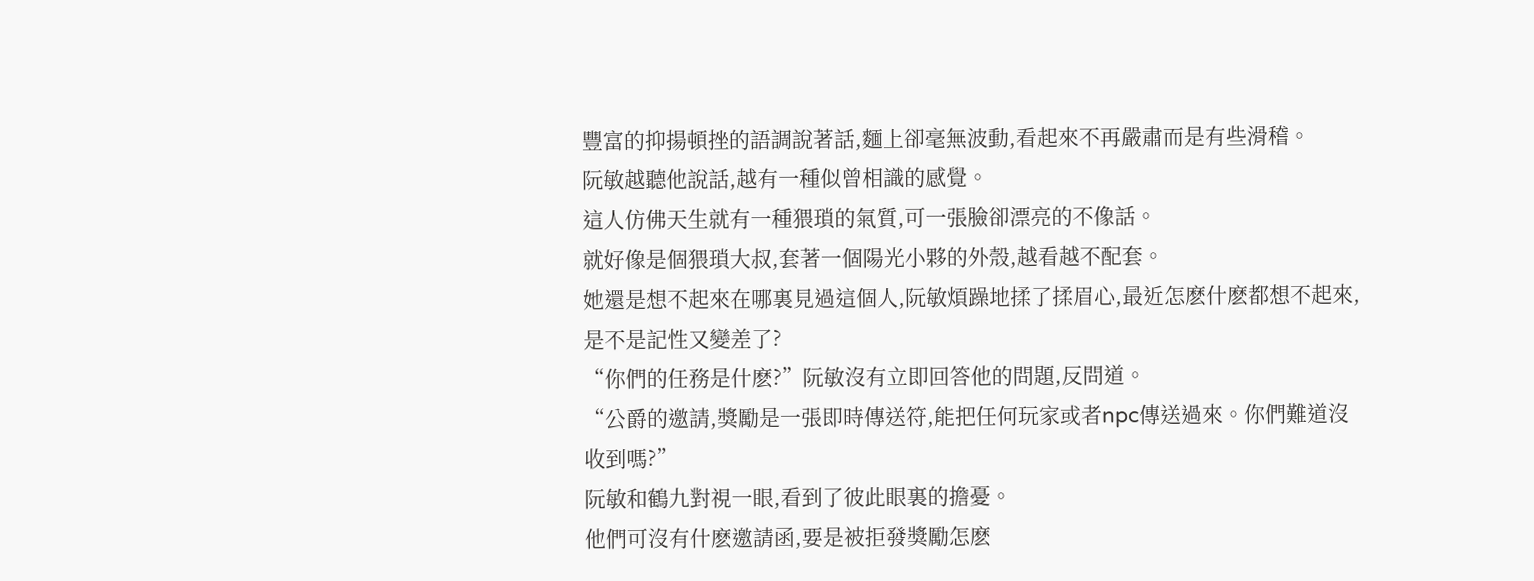豐富的抑揚頓挫的語調說著話,麵上卻毫無波動,看起來不再嚴肅而是有些滑稽。
阮敏越聽他說話,越有一種似曾相識的感覺。
這人仿佛天生就有一種猥瑣的氣質,可一張臉卻漂亮的不像話。
就好像是個猥瑣大叔,套著一個陽光小夥的外殼,越看越不配套。
她還是想不起來在哪裏見過這個人,阮敏煩躁地揉了揉眉心,最近怎麽什麽都想不起來,是不是記性又變差了?
“你們的任務是什麽?”阮敏沒有立即回答他的問題,反問道。
“公爵的邀請,獎勵是一張即時傳送符,能把任何玩家或者npc傳送過來。你們難道沒收到嗎?”
阮敏和鶴九對視一眼,看到了彼此眼裏的擔憂。
他們可沒有什麽邀請函,要是被拒發獎勵怎麽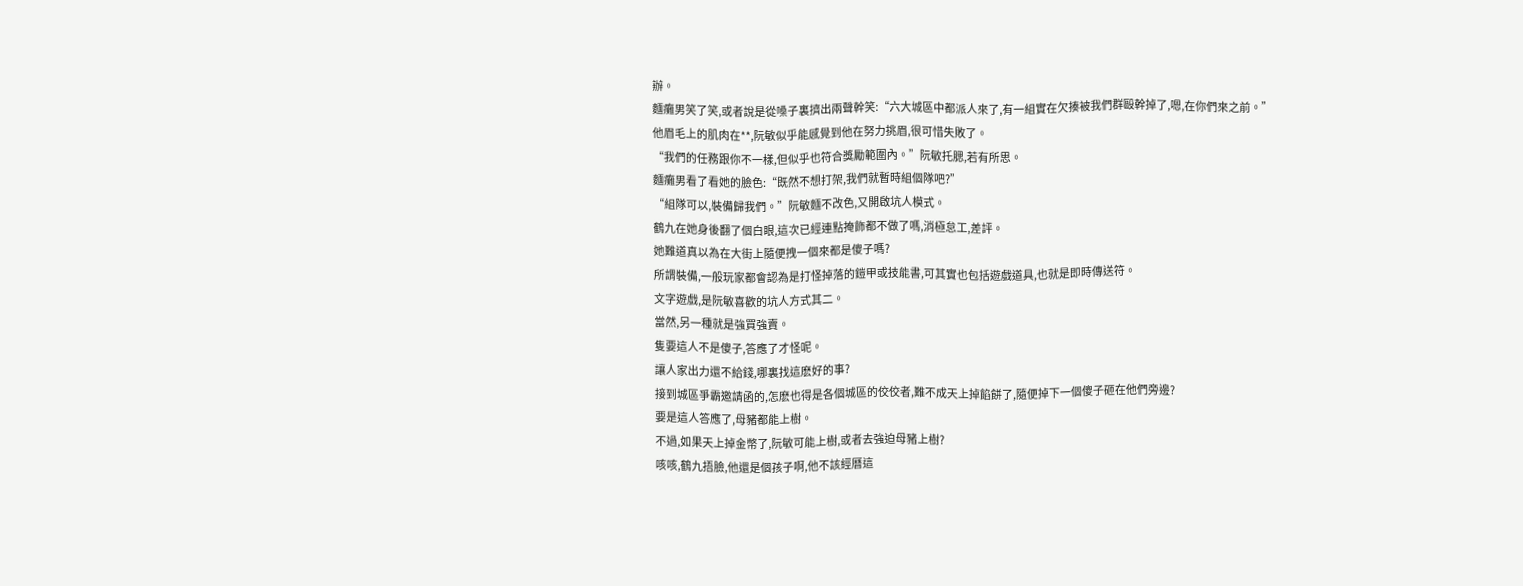辦。
麵癱男笑了笑,或者說是從嗓子裏擠出兩聲幹笑:“六大城區中都派人來了,有一組實在欠揍被我們群毆幹掉了,嗯,在你們來之前。”
他眉毛上的肌肉在**,阮敏似乎能感覺到他在努力挑眉,很可惜失敗了。
“我們的任務跟你不一樣,但似乎也符合獎勵範圍內。”阮敏托腮,若有所思。
麵癱男看了看她的臉色:“既然不想打架,我們就暫時組個隊吧?”
“組隊可以,裝備歸我們。”阮敏麵不改色,又開啟坑人模式。
鶴九在她身後翻了個白眼,這次已經連點掩飾都不做了嗎,消極怠工,差評。
她難道真以為在大街上隨便拽一個來都是傻子嗎?
所謂裝備,一般玩家都會認為是打怪掉落的鎧甲或技能書,可其實也包括遊戲道具,也就是即時傳送符。
文字遊戲,是阮敏喜歡的坑人方式其二。
當然,另一種就是強買強賣。
隻要這人不是傻子,答應了才怪呢。
讓人家出力還不給錢,哪裏找這麽好的事?
接到城區爭霸邀請函的,怎麽也得是各個城區的佼佼者,難不成天上掉餡餅了,隨便掉下一個傻子砸在他們旁邊?
要是這人答應了,母豬都能上樹。
不過,如果天上掉金幣了,阮敏可能上樹,或者去強迫母豬上樹?
咳咳,鶴九捂臉,他還是個孩子啊,他不該經曆這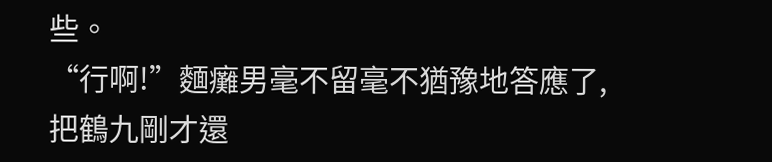些。
“行啊!”麵癱男毫不留毫不猶豫地答應了,把鶴九剛才還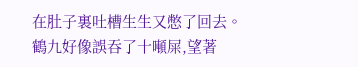在肚子裏吐槽生生又憋了回去。
鶴九好像誤吞了十噸屎,望著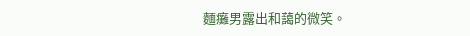麵癱男露出和藹的微笑。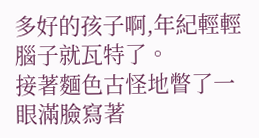多好的孩子啊,年紀輕輕腦子就瓦特了。
接著麵色古怪地瞥了一眼滿臉寫著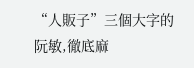“人販子”三個大字的阮敏,徹底麻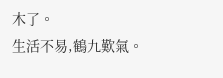木了。
生活不易,鶴九歎氣。